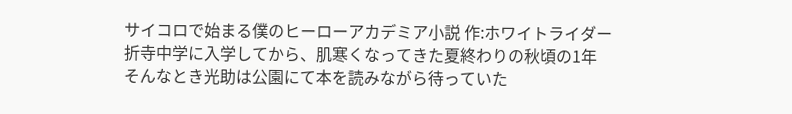サイコロで始まる僕のヒーローアカデミア小説 作:ホワイトライダー
折寺中学に入学してから、肌寒くなってきた夏終わりの秋頃の1年
そんなとき光助は公園にて本を読みながら待っていた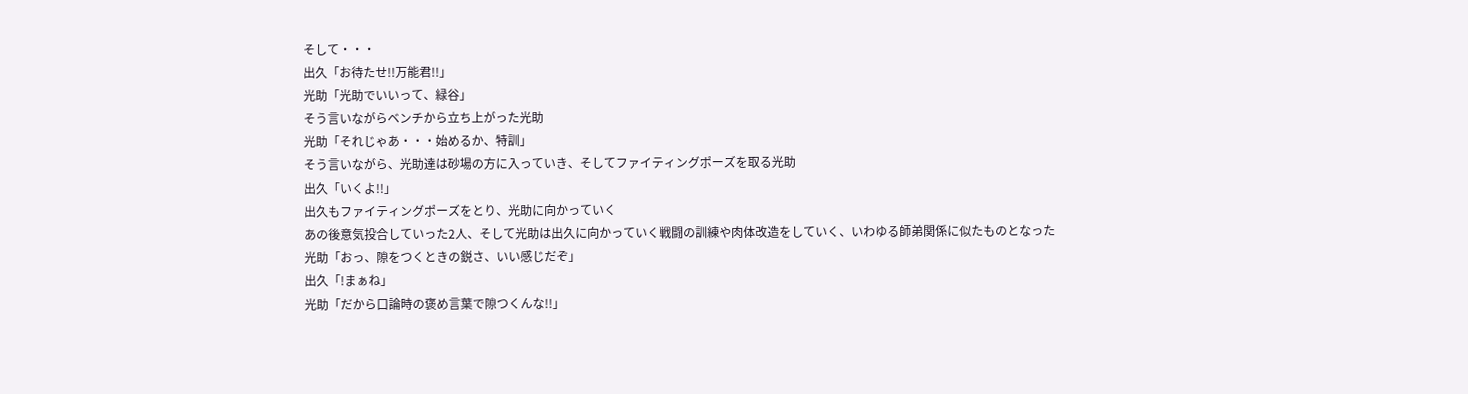そして・・・
出久「お待たせ!!万能君!!」
光助「光助でいいって、緑谷」
そう言いながらベンチから立ち上がった光助
光助「それじゃあ・・・始めるか、特訓」
そう言いながら、光助達は砂場の方に入っていき、そしてファイティングポーズを取る光助
出久「いくよ!!」
出久もファイティングポーズをとり、光助に向かっていく
あの後意気投合していった2人、そして光助は出久に向かっていく戦闘の訓練や肉体改造をしていく、いわゆる師弟関係に似たものとなった
光助「おっ、隙をつくときの鋭さ、いい感じだぞ」
出久「!まぁね」
光助「だから口論時の褒め言葉で隙つくんな!!」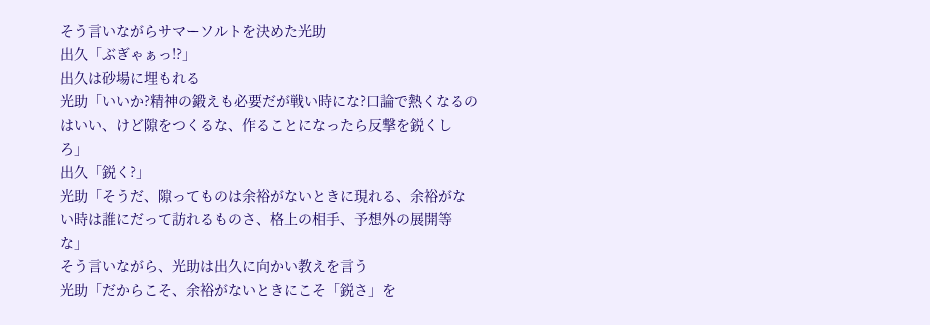そう言いながらサマーソルトを決めた光助
出久「ぶぎゃぁっ!?」
出久は砂場に埋もれる
光助「いいか?精神の鍛えも必要だが戦い時にな?口論で熱くなるのはいい、けど隙をつくるな、作ることになったら反撃を鋭くしろ」
出久「鋭く?」
光助「そうだ、隙ってものは余裕がないときに現れる、余裕がない時は誰にだって訪れるものさ、格上の相手、予想外の展開等な」
そう言いながら、光助は出久に向かい教えを言う
光助「だからこそ、余裕がないときにこそ「鋭さ」を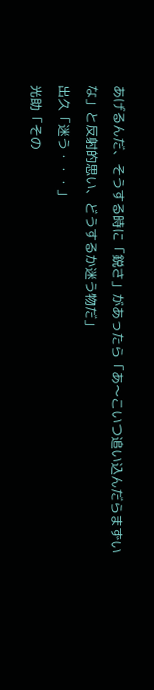あげるんだ、そうする時に「鋭さ」があったら「あ〜こいつ追い込んだらまずいな」と反射的思い、どうするか迷う物だ」
出久「迷う・・・」
光助「その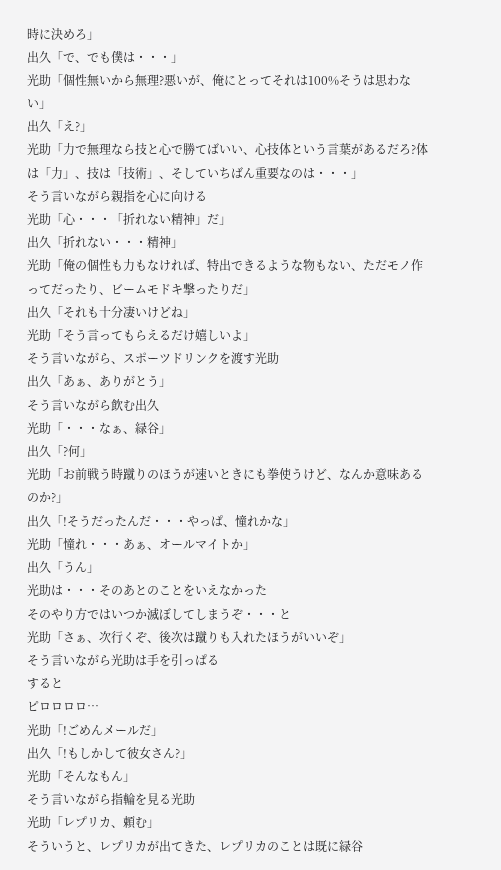時に決めろ」
出久「で、でも僕は・・・」
光助「個性無いから無理?悪いが、俺にとってそれは100%そうは思わない」
出久「え?」
光助「力で無理なら技と心で勝てばいい、心技体という言葉があるだろ?体は「力」、技は「技術」、そしていちばん重要なのは・・・」
そう言いながら親指を心に向ける
光助「心・・・「折れない精神」だ」
出久「折れない・・・精神」
光助「俺の個性も力もなければ、特出できるような物もない、ただモノ作ってだったり、ビームモドキ撃ったりだ」
出久「それも十分凄いけどね」
光助「そう言ってもらえるだけ嬉しいよ」
そう言いながら、スポーツドリンクを渡す光助
出久「あぁ、ありがとう」
そう言いながら飲む出久
光助「・・・なぁ、緑谷」
出久「?何」
光助「お前戦う時蹴りのほうが速いときにも拳使うけど、なんか意味あるのか?」
出久「!そうだったんだ・・・やっぱ、憧れかな」
光助「憧れ・・・あぁ、オールマイトか」
出久「うん」
光助は・・・そのあとのことをいえなかった
そのやり方ではいつか滅ぼしてしまうぞ・・・と
光助「さぁ、次行くぞ、後次は蹴りも入れたほうがいいぞ」
そう言いながら光助は手を引っぱる
すると
ピロロロロ…
光助「!ごめんメールだ」
出久「!もしかして彼女さん?」
光助「そんなもん」
そう言いながら指輪を見る光助
光助「レプリカ、頼む」
そういうと、レプリカが出てきた、レプリカのことは既に緑谷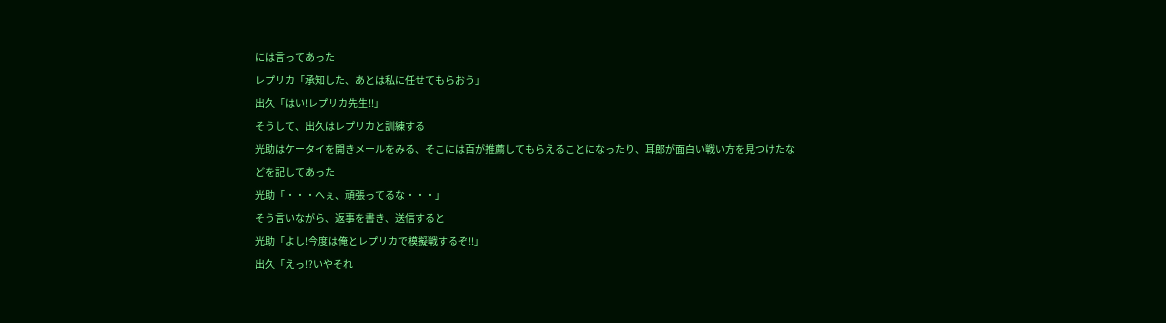には言ってあった
レプリカ「承知した、あとは私に任せてもらおう」
出久「はい!レプリカ先生!!」
そうして、出久はレプリカと訓練する
光助はケータイを開きメールをみる、そこには百が推薦してもらえることになったり、耳郎が面白い戦い方を見つけたなどを記してあった
光助「・・・へぇ、頑張ってるな・・・」
そう言いながら、返事を書き、送信すると
光助「よし!今度は俺とレプリカで模擬戦するぞ!!」
出久「えっ!?いやそれ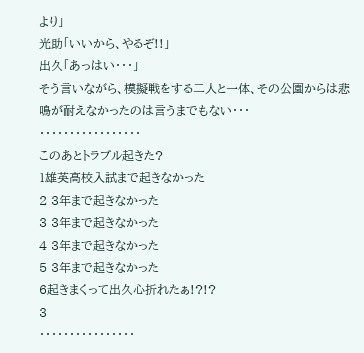より」
光助「いいから、やるぞ!!」
出久「あっはい・・・」
そう言いながら、模擬戦をする二人と一体、その公園からは悲鳴が耐えなかったのは言うまでもない・・・
・・・・・・・・・・・・・・・・・
このあとトラブル起きた?
1雄英高校入試まで起きなかった
2 3年まで起きなかった
3 3年まで起きなかった
4 3年まで起きなかった
5 3年まで起きなかった
6起きまくって出久心折れたぁ!?!?
3
・・・・・・・・・・・・・・・・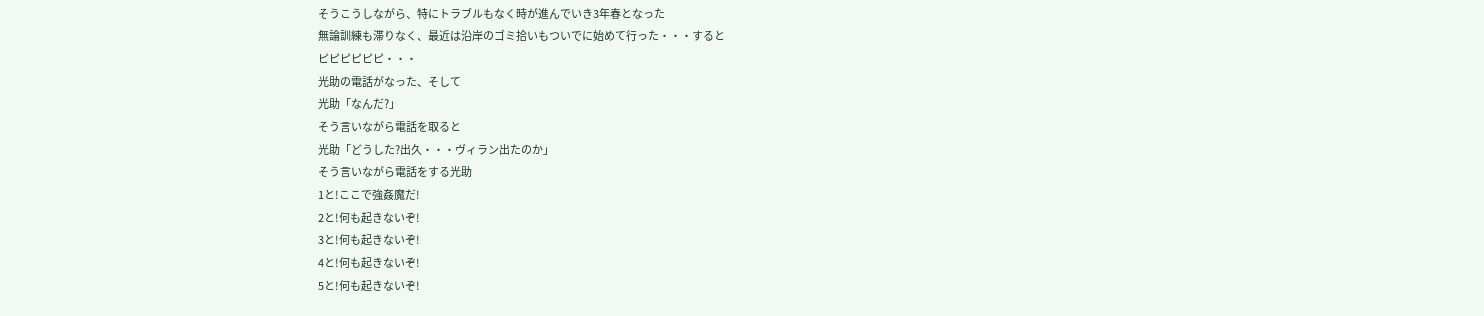そうこうしながら、特にトラブルもなく時が進んでいき3年春となった
無論訓練も滞りなく、最近は沿岸のゴミ拾いもついでに始めて行った・・・すると
ピピピピピピ・・・
光助の電話がなった、そして
光助「なんだ?」
そう言いながら電話を取ると
光助「どうした?出久・・・ヴィラン出たのか」
そう言いながら電話をする光助
1と!ここで強姦魔だ!
2と!何も起きないぞ!
3と!何も起きないぞ!
4と!何も起きないぞ!
5と!何も起きないぞ!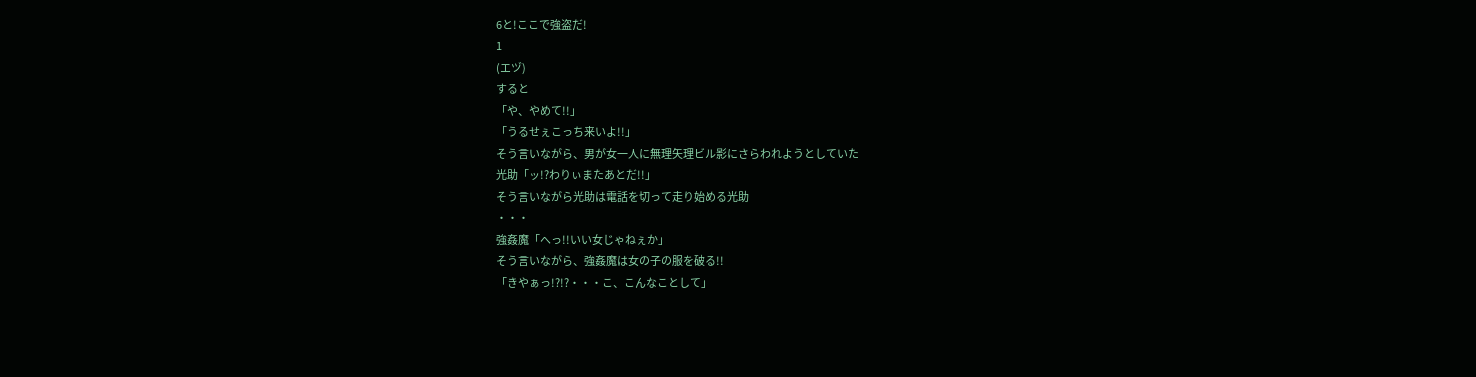6と!ここで強盗だ!
1
(エヅ)
すると
「や、やめて!!」
「うるせぇこっち来いよ!!」
そう言いながら、男が女一人に無理矢理ビル影にさらわれようとしていた
光助「ッ!?わりぃまたあとだ!!」
そう言いながら光助は電話を切って走り始める光助
・・・
強姦魔「へっ!!いい女じゃねぇか」
そう言いながら、強姦魔は女の子の服を破る!!
「きやぁっ!?!?・・・こ、こんなことして」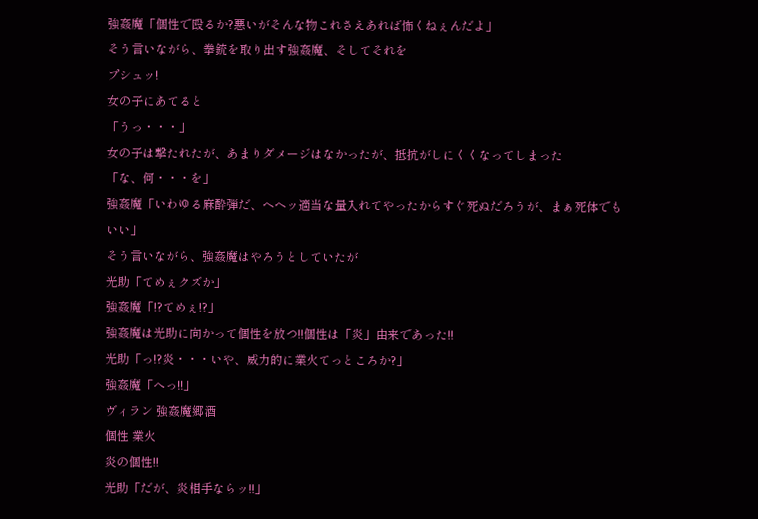強姦魔「個性で殴るか?悪いがそんな物これさえあれば怖くねぇんだよ」
そう言いながら、拳銃を取り出す強姦魔、そしてそれを
プシュッ!
女の子にあてると
「うっ・・・」
女の子は撃たれたが、あまりダメージはなかったが、抵抗がしにくくなってしまった
「な、何・・・を」
強姦魔「いわゆる麻酔弾だ、ヘヘッ適当な量入れてやったからすぐ死ぬだろうが、まぁ死体でもいい」
そう言いながら、強姦魔はやろうとしていたが
光助「てめぇクズか」
強姦魔「!?てめぇ!?」
強姦魔は光助に向かって個性を放つ!!個性は「炎」由来であった!!
光助「っ!?炎・・・いや、威力的に業火てっところか?」
強姦魔「へっ!!」
ヴィラン 強姦魔郷酒
個性 業火
炎の個性!!
光助「だが、炎相手ならッ!!」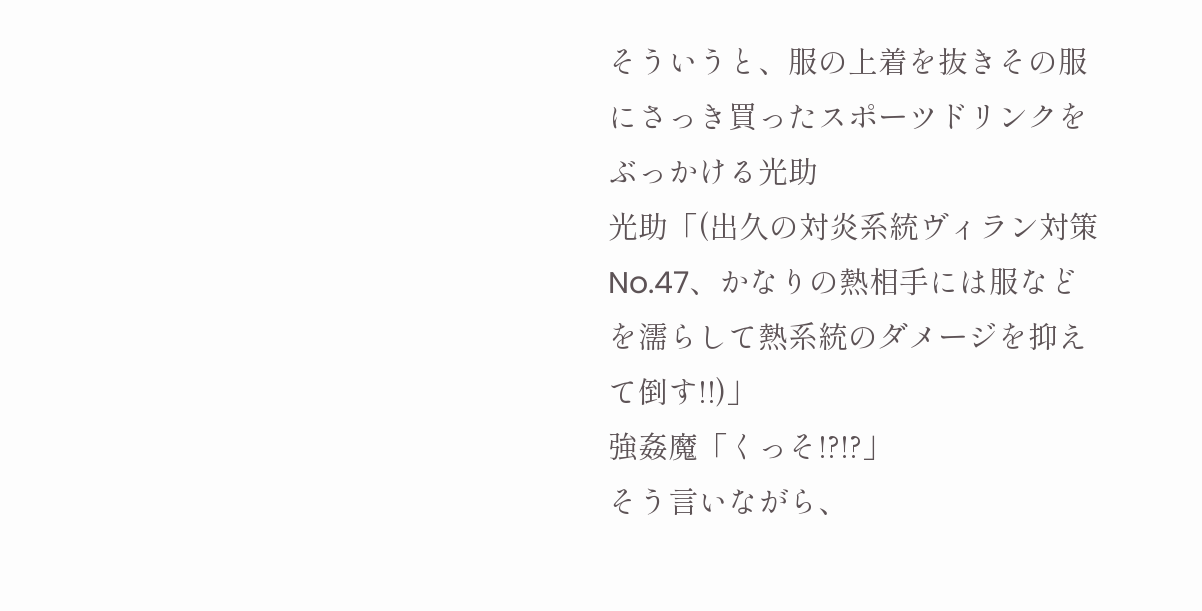そういうと、服の上着を抜きその服にさっき買ったスポーツドリンクをぶっかける光助
光助「(出久の対炎系統ヴィラン対策No.47、かなりの熱相手には服などを濡らして熱系統のダメージを抑えて倒す!!)」
強姦魔「くっそ!?!?」
そう言いながら、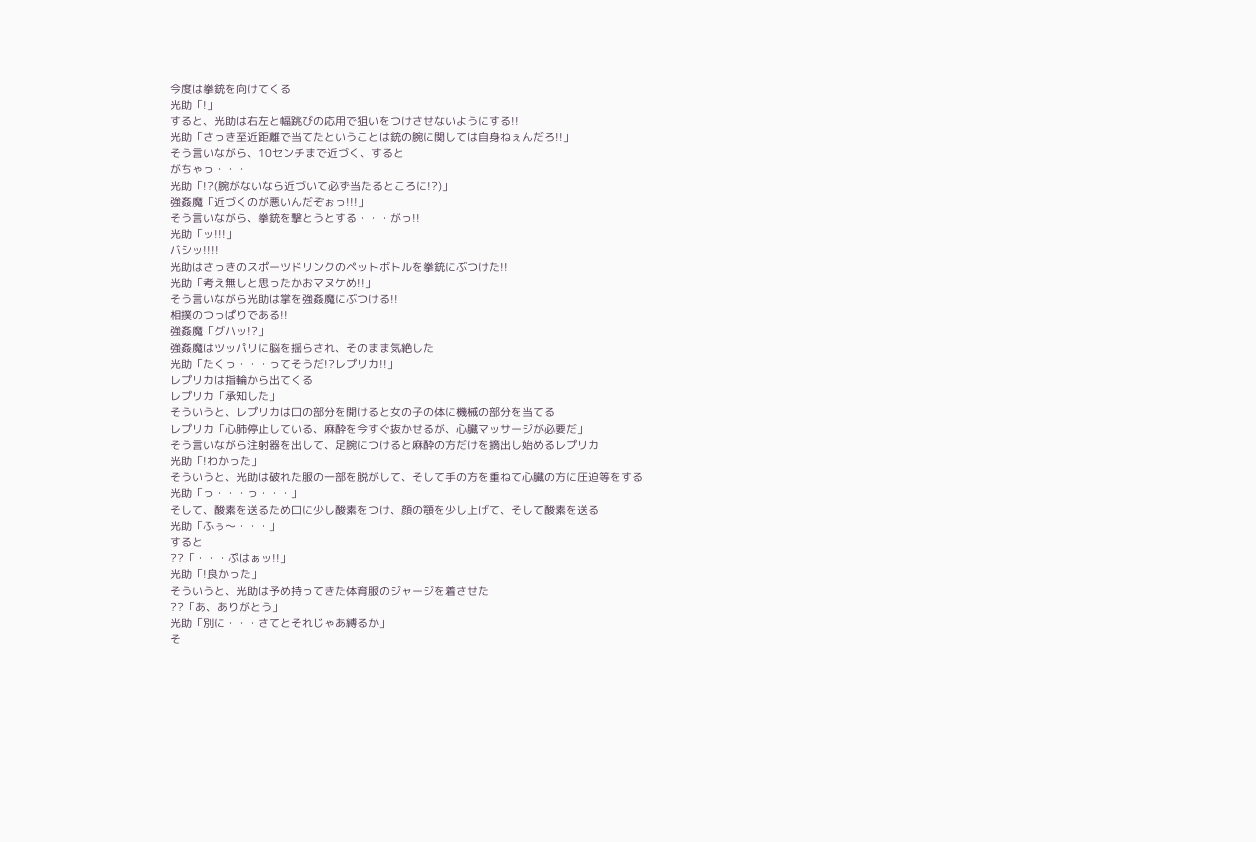今度は拳銃を向けてくる
光助「!」
すると、光助は右左と幅跳びの応用で狙いをつけさせないようにする!!
光助「さっき至近距離で当てたということは銃の腕に関しては自身ねぇんだろ!!」
そう言いながら、10センチまで近づく、すると
がちゃっ・・・
光助「!?(腕がないなら近づいて必ず当たるところに!?)」
強姦魔「近づくのが悪いんだぞぉっ!!!」
そう言いながら、拳銃を撃とうとする・・・がっ!!
光助「ッ!!!」
バシッ!!!!
光助はさっきのスポーツドリンクのペットボトルを拳銃にぶつけた!!
光助「考え無しと思ったかおマヌケめ!!」
そう言いながら光助は掌を強姦魔にぶつける!!
相撲のつっぱりである!!
強姦魔「グハッ!?」
強姦魔はツッパリに脳を揺らされ、そのまま気絶した
光助「たくっ・・・ってそうだ!?レプリカ!!」
レプリカは指輪から出てくる
レプリカ「承知した」
そういうと、レプリカは口の部分を開けると女の子の体に機械の部分を当てる
レプリカ「心肺停止している、麻酔を今すぐ抜かせるが、心臓マッサージが必要だ」
そう言いながら注射器を出して、足腕につけると麻酔の方だけを摘出し始めるレプリカ
光助「!わかった」
そういうと、光助は破れた服の一部を脱がして、そして手の方を重ねて心臓の方に圧迫等をする
光助「っ・・・っ・・・」
そして、酸素を送るため口に少し酸素をつけ、顔の顎を少し上げて、そして酸素を送る
光助「ふぅ〜・・・」
すると
??「・・・ぷはぁッ!!」
光助「!良かった」
そういうと、光助は予め持ってきた体育服のジャージを着させた
??「あ、ありがとう」
光助「別に・・・さてとそれじゃあ縛るか」
そ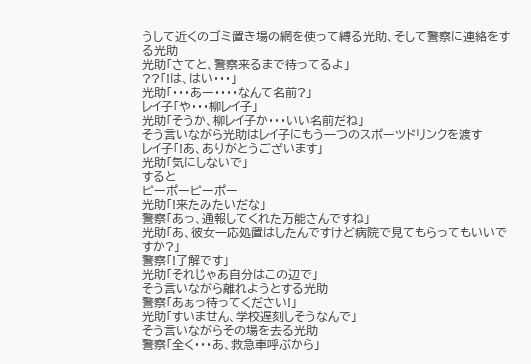うして近くのゴミ置き場の網を使って縛る光助、そして警察に連絡をする光助
光助「さてと、警察来るまで待ってるよ」
??「!は、はい・・・」
光助「・・・あー・・・・なんて名前?」
レイ子「や・・・柳レイ子」
光助「そうか、柳レイ子か・・・いい名前だね」
そう言いながら光助はレイ子にもう一つのスポーツドリンクを渡す
レイ子「!あ、ありがとうございます」
光助「気にしないで」
すると
ピーポーピーポー
光助「!来たみたいだな」
警察「あっ、通報してくれた万能さんですね」
光助「あ、彼女一応処置はしたんですけど病院で見てもらってもいいですか?」
警察「!了解です」
光助「それじゃあ自分はこの辺で」
そう言いながら離れようとする光助
警察「あぁっ待ってください!」
光助「すいません、学校遅刻しそうなんで」
そう言いながらその場を去る光助
警察「全く・・・あ、救急車呼ぶから」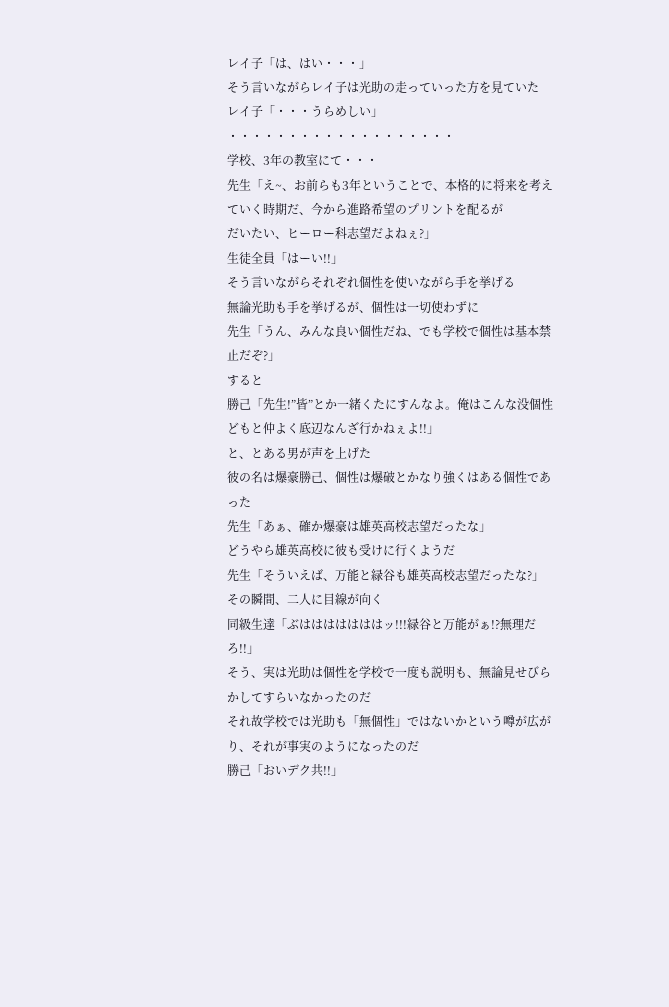レイ子「は、はい・・・」
そう言いながらレイ子は光助の走っていった方を見ていた
レイ子「・・・うらめしい」
・・・・・・・・・・・・・・・・・・・
学校、3年の教室にて・・・
先生「え~、お前らも3年ということで、本格的に将来を考えていく時期だ、今から進路希望のプリントを配るが
だいたい、ヒーロー科志望だよねぇ?」
生徒全員「はーい!!」
そう言いながらそれぞれ個性を使いながら手を挙げる
無論光助も手を挙げるが、個性は一切使わずに
先生「うん、みんな良い個性だね、でも学校で個性は基本禁止だぞ?」
すると
勝己「先生!”皆”とか一緒くたにすんなよ。俺はこんな没個性どもと仲よく底辺なんざ行かねぇよ!!」
と、とある男が声を上げた
彼の名は爆豪勝己、個性は爆破とかなり強くはある個性であった
先生「あぁ、確か爆豪は雄英高校志望だったな」
どうやら雄英高校に彼も受けに行くようだ
先生「そういえば、万能と緑谷も雄英高校志望だったな?」
その瞬間、二人に目線が向く
同級生達「ぶはははははははッ!!!緑谷と万能がぁ!?無理だろ!!」
そう、実は光助は個性を学校で一度も説明も、無論見せびらかしてすらいなかったのだ
それ故学校では光助も「無個性」ではないかという噂が広がり、それが事実のようになったのだ
勝己「おいデク共!!」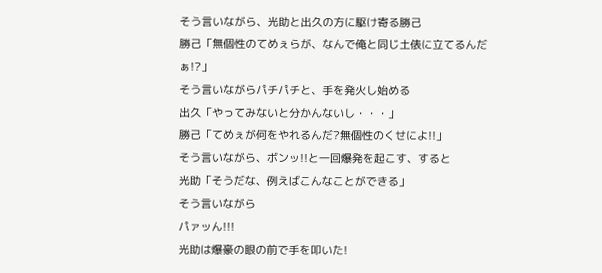そう言いながら、光助と出久の方に駆け寄る勝己
勝己「無個性のてめぇらが、なんで俺と同じ土俵に立てるんだぁ!?」
そう言いながらパチパチと、手を発火し始める
出久「やってみないと分かんないし・・・」
勝己「てめぇが何をやれるんだ?無個性のくせによ!!」
そう言いながら、ボンッ!!と一回爆発を起こす、すると
光助「そうだな、例えばこんなことができる」
そう言いながら
パァッん!!!
光助は爆豪の眼の前で手を叩いた!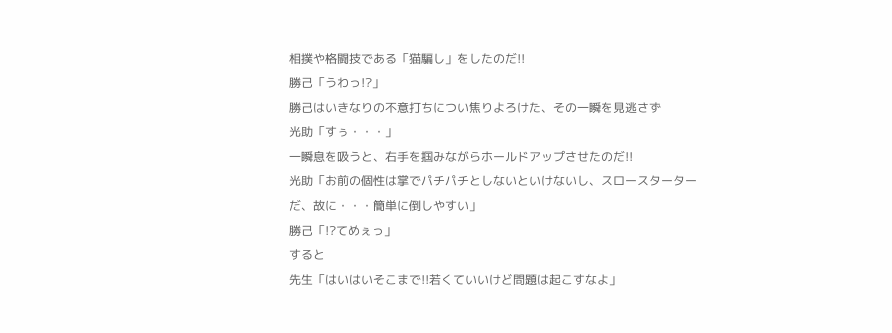相撲や格闘技である「猫騙し」をしたのだ!!
勝己「うわっ!?」
勝己はいきなりの不意打ちについ焦りよろけた、その一瞬を見逃さず
光助「すぅ・・・」
一瞬息を吸うと、右手を掴みながらホールドアップさせたのだ!!
光助「お前の個性は掌でパチパチとしないといけないし、スロースターターだ、故に・・・簡単に倒しやすい」
勝己「!?てめぇっ」
すると
先生「はいはいそこまで!!若くていいけど問題は起こすなよ」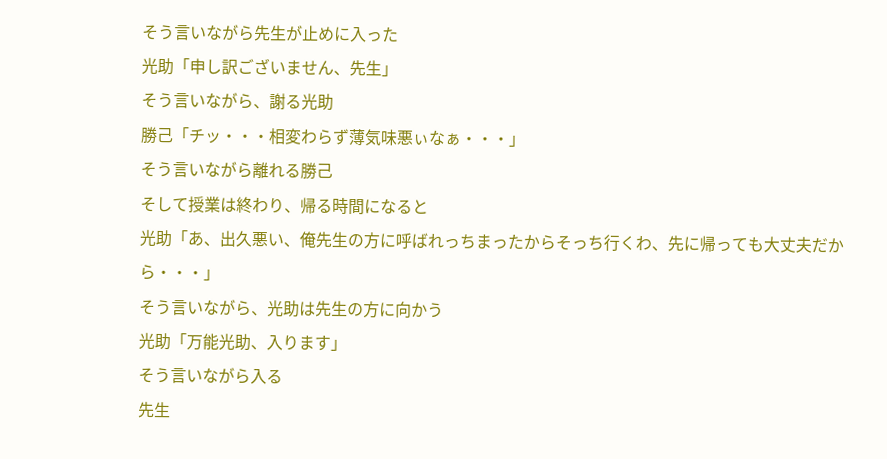そう言いながら先生が止めに入った
光助「申し訳ございません、先生」
そう言いながら、謝る光助
勝己「チッ・・・相変わらず薄気味悪ぃなぁ・・・」
そう言いながら離れる勝己
そして授業は終わり、帰る時間になると
光助「あ、出久悪い、俺先生の方に呼ばれっちまったからそっち行くわ、先に帰っても大丈夫だから・・・」
そう言いながら、光助は先生の方に向かう
光助「万能光助、入ります」
そう言いながら入る
先生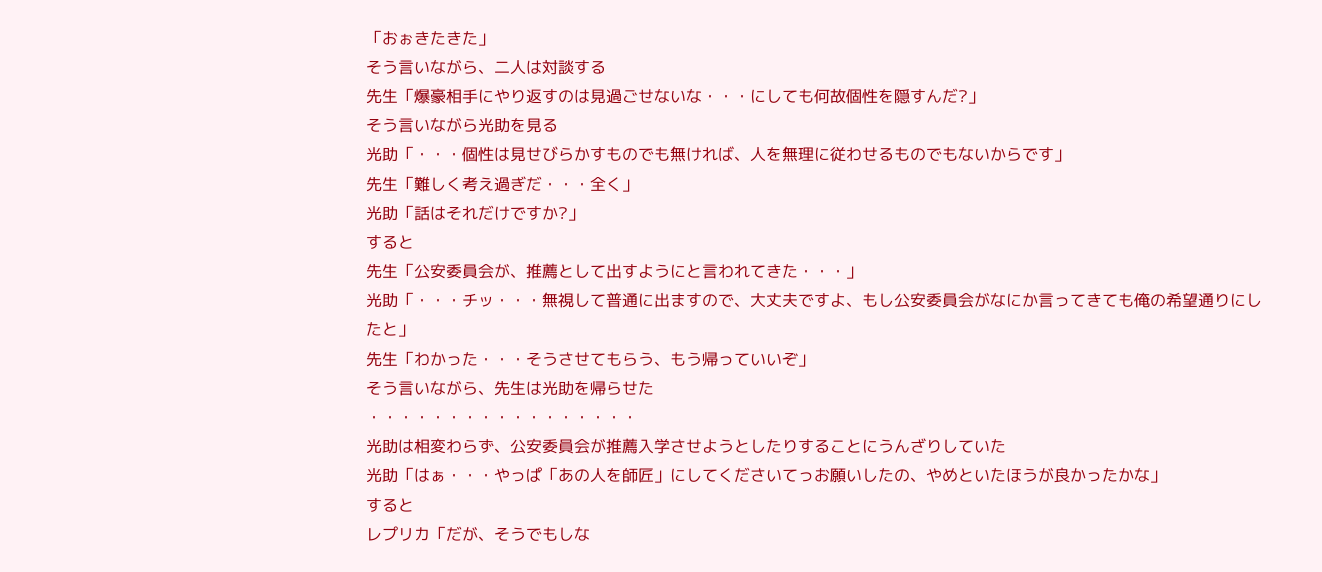「おぉきたきた」
そう言いながら、二人は対談する
先生「爆豪相手にやり返すのは見過ごせないな・・・にしても何故個性を隠すんだ?」
そう言いながら光助を見る
光助「・・・個性は見せびらかすものでも無ければ、人を無理に従わせるものでもないからです」
先生「難しく考え過ぎだ・・・全く」
光助「話はそれだけですか?」
すると
先生「公安委員会が、推薦として出すようにと言われてきた・・・」
光助「・・・チッ・・・無視して普通に出ますので、大丈夫ですよ、もし公安委員会がなにか言ってきても俺の希望通りにしたと」
先生「わかった・・・そうさせてもらう、もう帰っていいぞ」
そう言いながら、先生は光助を帰らせた
・・・・・・・・・・・・・・・・・
光助は相変わらず、公安委員会が推薦入学させようとしたりすることにうんざりしていた
光助「はぁ・・・やっぱ「あの人を師匠」にしてくださいてっお願いしたの、やめといたほうが良かったかな」
すると
レプリカ「だが、そうでもしな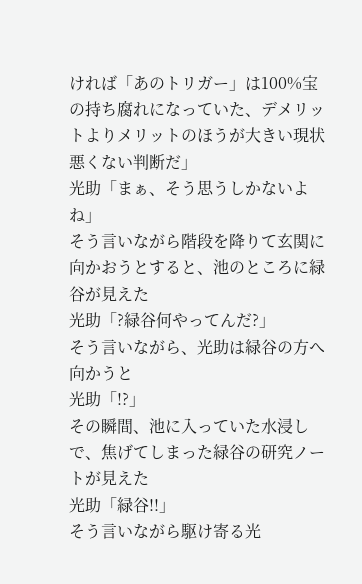ければ「あのトリガー」は100%宝の持ち腐れになっていた、デメリットよりメリットのほうが大きい現状悪くない判断だ」
光助「まぁ、そう思うしかないよね」
そう言いながら階段を降りて玄関に向かおうとすると、池のところに緑谷が見えた
光助「?緑谷何やってんだ?」
そう言いながら、光助は緑谷の方へ向かうと
光助「!?」
その瞬間、池に入っていた水浸しで、焦げてしまった緑谷の研究ノートが見えた
光助「緑谷!!」
そう言いながら駆け寄る光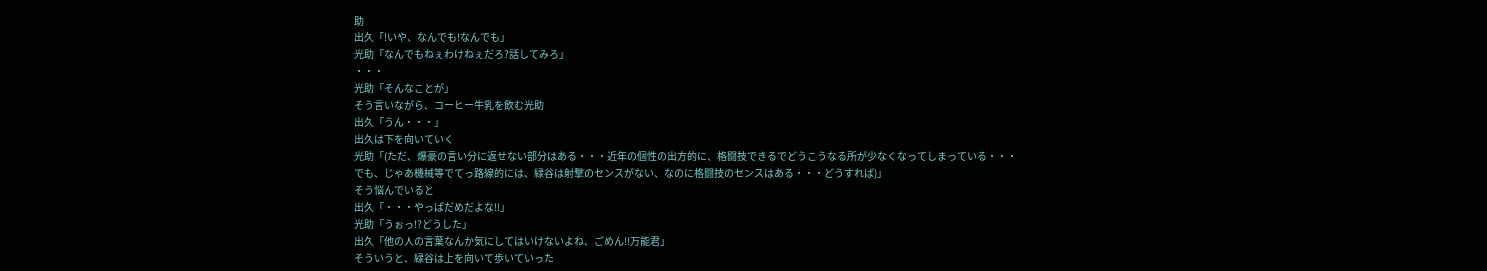助
出久「!いや、なんでも!なんでも」
光助「なんでもねぇわけねぇだろ?話してみろ」
・・・
光助「そんなことが」
そう言いながら、コーヒー牛乳を飲む光助
出久「うん・・・」
出久は下を向いていく
光助「(ただ、爆豪の言い分に返せない部分はある・・・近年の個性の出方的に、格闘技できるでどうこうなる所が少なくなってしまっている・・・
でも、じゃあ機械等でてっ路線的には、緑谷は射撃のセンスがない、なのに格闘技のセンスはある・・・どうすれば)」
そう悩んでいると
出久「・・・やっぱだめだよな!!」
光助「うぉっ!?どうした」
出久「他の人の言葉なんか気にしてはいけないよね、ごめん!!万能君」
そういうと、緑谷は上を向いて歩いていった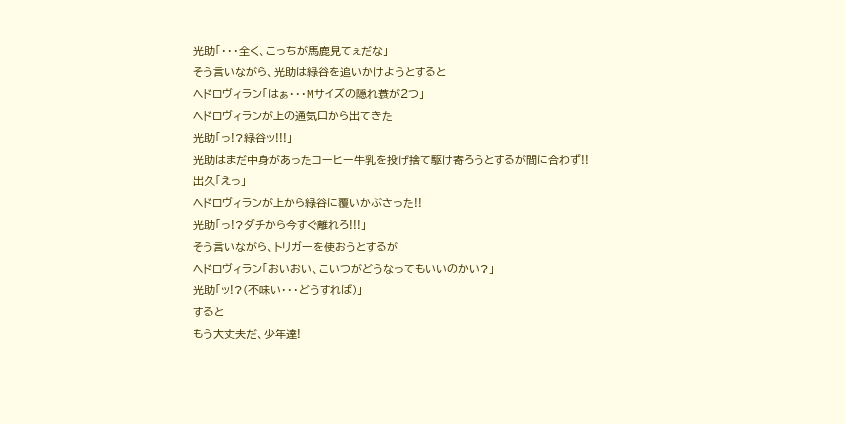光助「・・・全く、こっちが馬鹿見てぇだな」
そう言いながら、光助は緑谷を追いかけようとすると
ヘドロヴィラン「はぁ・・・Mサイズの隠れ蓑が2つ」
ヘドロヴィランが上の通気口から出てきた
光助「っ!?緑谷ッ!!!」
光助はまだ中身があったコーヒー牛乳を投げ捨て駆け寄ろうとするが間に合わず!!
出久「えっ」
ヘドロヴィランが上から緑谷に覆いかぶさった!!
光助「っ!?ダチから今すぐ離れろ!!!」
そう言いながら、トリガーを使おうとするが
ヘドロヴィラン「おいおい、こいつがどうなってもいいのかい?」
光助「ッ!?(不味い・・・どうすれば)」
すると
もう大丈夫だ、少年達!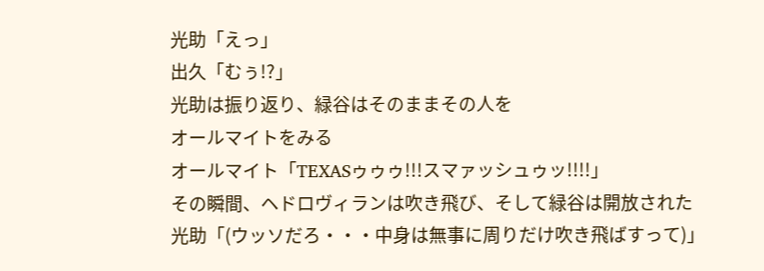光助「えっ」
出久「むぅ!?」
光助は振り返り、緑谷はそのままその人を
オールマイトをみる
オールマイト「TEXASゥゥゥ!!!スマァッシュゥッ!!!!」
その瞬間、ヘドロヴィランは吹き飛び、そして緑谷は開放された
光助「(ウッソだろ・・・中身は無事に周りだけ吹き飛ばすって)」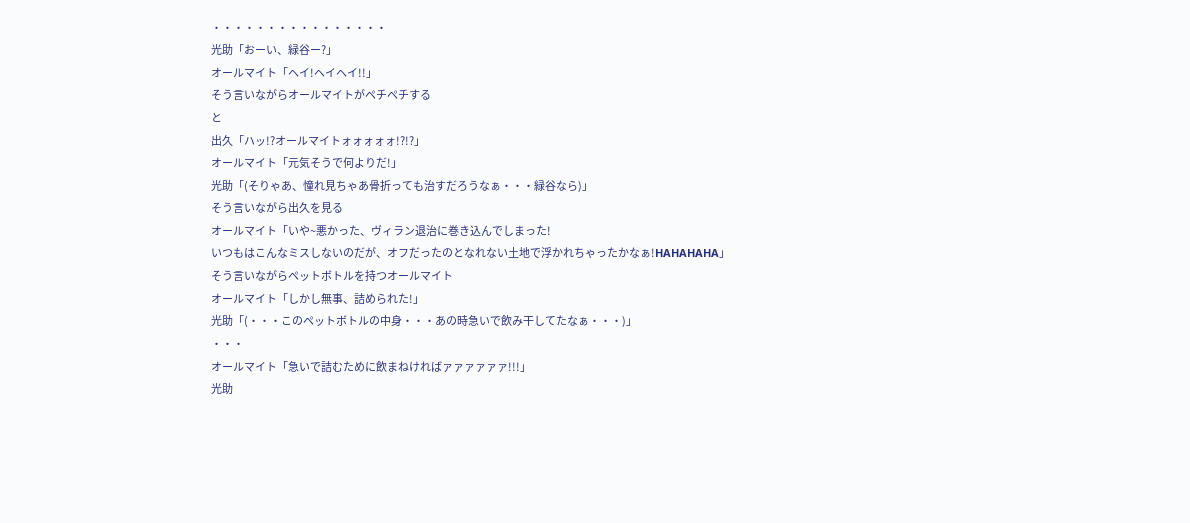・・・・・・・・・・・・・・・・
光助「おーい、緑谷ー?」
オールマイト「ヘイ!ヘイヘイ!!」
そう言いながらオールマイトがペチペチする
と
出久「ハッ!?オールマイトォォォォォ!?!?」
オールマイト「元気そうで何よりだ!」
光助「(そりゃあ、憧れ見ちゃあ骨折っても治すだろうなぁ・・・緑谷なら)」
そう言いながら出久を見る
オールマイト「いや~悪かった、ヴィラン退治に巻き込んでしまった!
いつもはこんなミスしないのだが、オフだったのとなれない土地で浮かれちゃったかなぁ!HAHAHAHA」
そう言いながらペットボトルを持つオールマイト
オールマイト「しかし無事、詰められた!」
光助「(・・・このペットボトルの中身・・・あの時急いで飲み干してたなぁ・・・)」
・・・
オールマイト「急いで詰むために飲まねければァァァァァァ!!!」
光助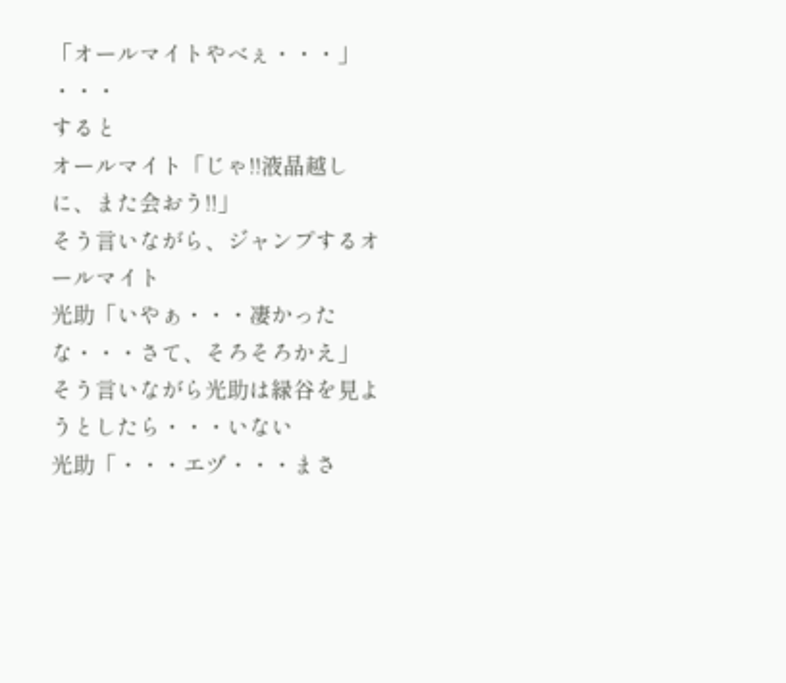「オールマイトやべぇ・・・」
・・・
すると
オールマイト「じゃ!!液晶越しに、また会おう!!」
そう言いながら、ジャンプするオールマイト
光助「いやぁ・・・凄かったな・・・さて、そろそろかえ」
そう言いながら光助は緑谷を見ようとしたら・・・いない
光助「・・・エヅ・・・まさ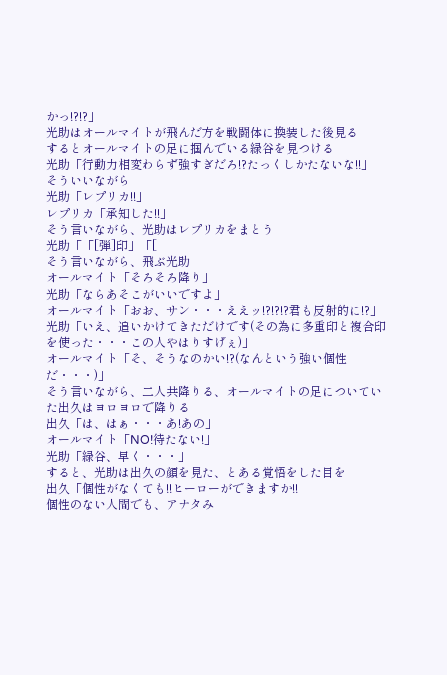かっ!?!?」
光助はオールマイトが飛んだ方を戦闘体に換装した後見る
するとオールマイトの足に掴んでいる緑谷を見つける
光助「行動力相変わらず強すぎだろ!?たっくしかたないな!!」
そういいながら
光助「レプリカ!!」
レプリカ「承知した!!」
そう言いながら、光助はレプリカをまとう
光助「「[弾]印」「[
そう言いながら、飛ぶ光助
オールマイト「そろそろ降り」
光助「ならあそこがいいですよ」
オールマイト「おお、サン・・・ええッ!?!?!?君も反射的に!?」
光助「いえ、追いかけてきただけです(その為に多重印と複合印を使った・・・この人やはりすげぇ)」
オールマイト「そ、そうなのかい!?(なんという強い個性だ・・・)」
そう言いながら、二人共降りる、オールマイトの足についていた出久はヨロヨロで降りる
出久「は、はぁ・・・あ!あの」
オールマイト「NO!待たない!」
光助「緑谷、早く・・・」
すると、光助は出久の顔を見た、とある覚悟をした目を
出久「個性がなくても!!ヒーローができますか!!
個性のない人間でも、アナタみ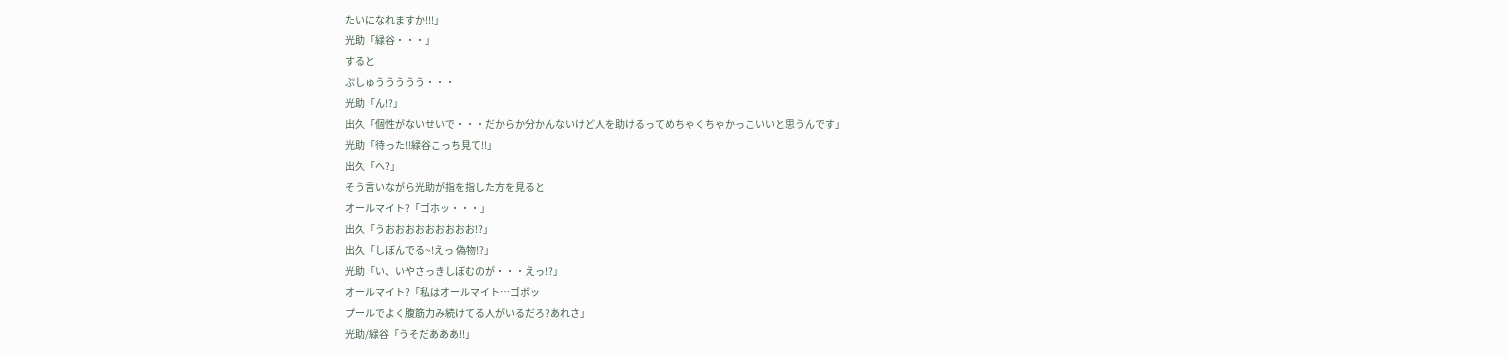たいになれますか!!!」
光助「緑谷・・・」
すると
ぷしゅううううう・・・
光助「ん!?」
出久「個性がないせいで・・・だからか分かんないけど人を助けるってめちゃくちゃかっこいいと思うんです」
光助「待った!!緑谷こっち見て!!」
出久「へ?」
そう言いながら光助が指を指した方を見ると
オールマイト?「ゴホッ・・・」
出久「うおおおおおおおおお!?」
出久「しぼんでる~!えっ 偽物!?」
光助「い、いやさっきしぼむのが・・・えっ!?」
オールマイト?「私はオールマイト…ゴボッ
プールでよく腹筋力み続けてる人がいるだろ?あれさ」
光助/緑谷「うそだあああ!!」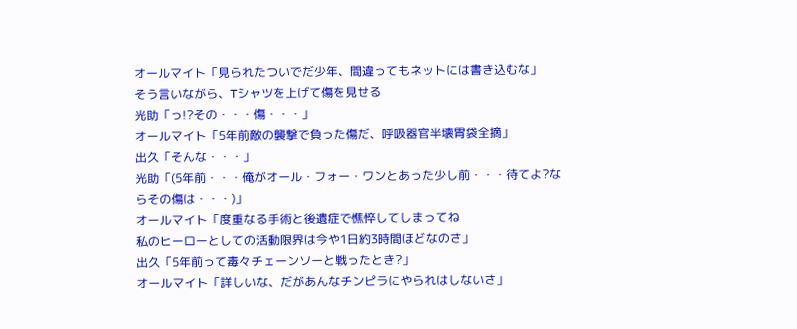オールマイト「見られたついでだ少年、間違ってもネットには書き込むな」
そう言いながら、Tシャツを上げて傷を見せる
光助「っ!?その・・・傷・・・」
オールマイト「5年前敵の襲撃で負った傷だ、呼吸器官半壊胃袋全摘」
出久「そんな・・・」
光助「(5年前・・・俺がオール・フォー・ワンとあった少し前・・・待てよ?ならその傷は・・・)」
オールマイト「度重なる手術と後遺症で憔悴してしまってね
私のヒーローとしての活動限界は今や1日約3時間ほどなのさ」
出久「5年前って毒々チェーンソーと戦ったとき?」
オールマイト「詳しいな、だがあんなチンピラにやられはしないさ」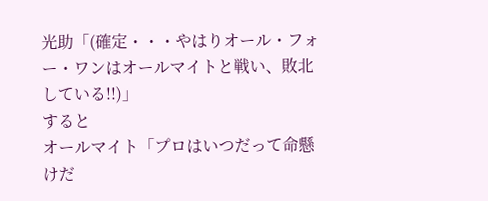光助「(確定・・・やはりオール・フォー・ワンはオールマイトと戦い、敗北している!!)」
すると
オールマイト「プロはいつだって命懸けだ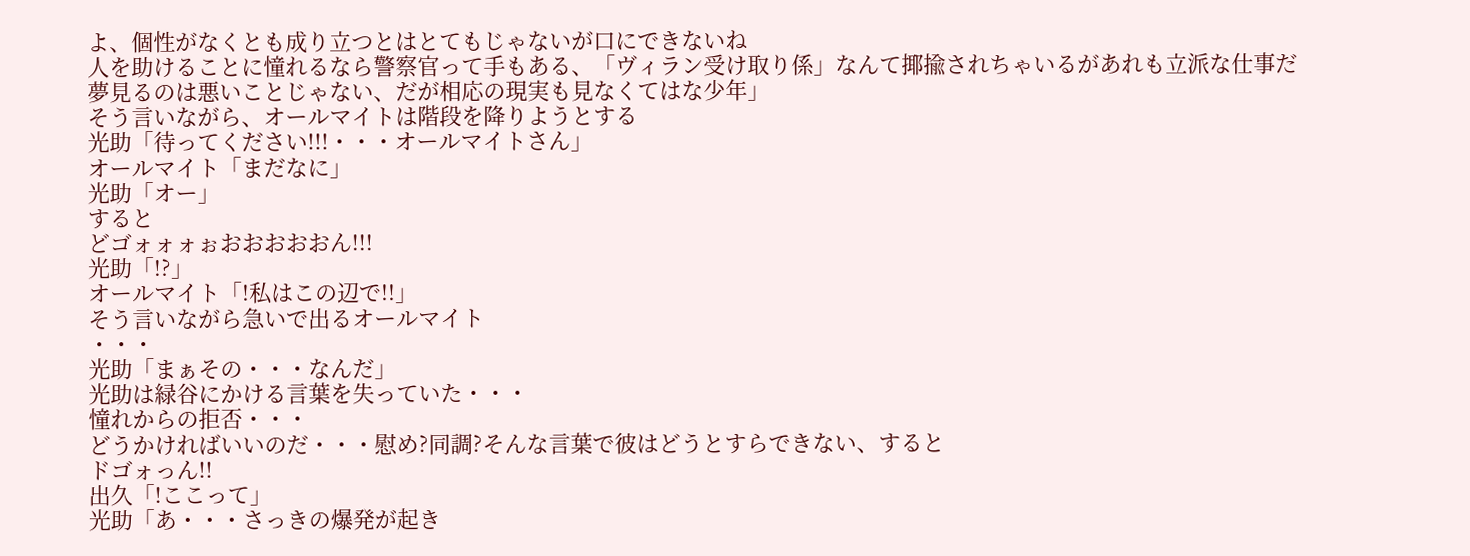よ、個性がなくとも成り立つとはとてもじゃないが口にできないね
人を助けることに憧れるなら警察官って手もある、「ヴィラン受け取り係」なんて揶揄されちゃいるがあれも立派な仕事だ
夢見るのは悪いことじゃない、だが相応の現実も見なくてはな少年」
そう言いながら、オールマイトは階段を降りようとする
光助「待ってください!!!・・・オールマイトさん」
オールマイト「まだなに」
光助「オー」
すると
どゴォォォぉおおおおおん!!!
光助「!?」
オールマイト「!私はこの辺で!!」
そう言いながら急いで出るオールマイト
・・・
光助「まぁその・・・なんだ」
光助は緑谷にかける言葉を失っていた・・・
憧れからの拒否・・・
どうかければいいのだ・・・慰め?同調?そんな言葉で彼はどうとすらできない、すると
ドゴォっん!!
出久「!ここって」
光助「あ・・・さっきの爆発が起き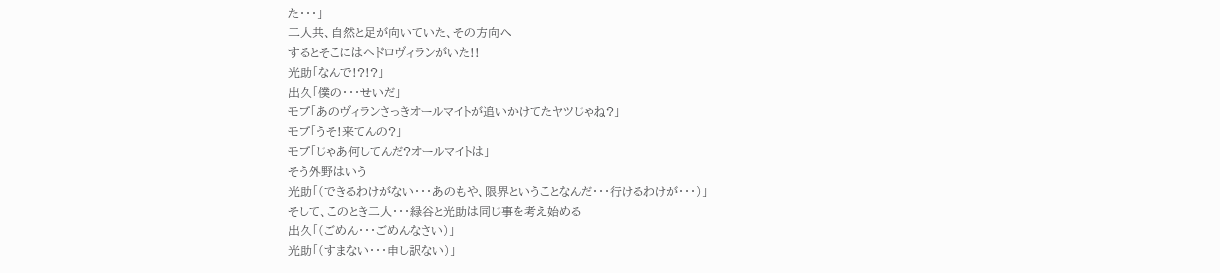た・・・」
二人共、自然と足が向いていた、その方向へ
するとそこにはヘドロヴィランがいた!!
光助「なんで!?!?」
出久「僕の・・・せいだ」
モブ「あのヴィランさっきオールマイトが追いかけてたヤツじゃね?」
モブ「うそ!来てんの?」
モブ「じゃあ何してんだ?オールマイトは」
そう外野はいう
光助「(できるわけがない・・・あのもや、限界ということなんだ・・・行けるわけが・・・)」
そして、このとき二人・・・緑谷と光助は同じ事を考え始める
出久「(ごめん・・・ごめんなさい)」
光助「(すまない・・・申し訳ない)」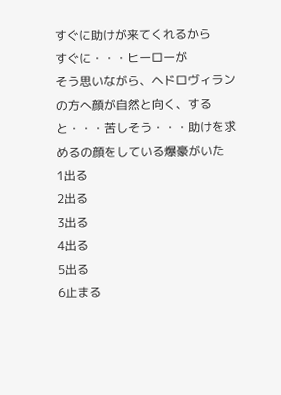すぐに助けが来てくれるから
すぐに・・・ヒーローが
そう思いながら、ヘドロヴィランの方へ顔が自然と向く、すると・・・苦しそう・・・助けを求めるの顔をしている爆豪がいた
1出る
2出る
3出る
4出る
5出る
6止まる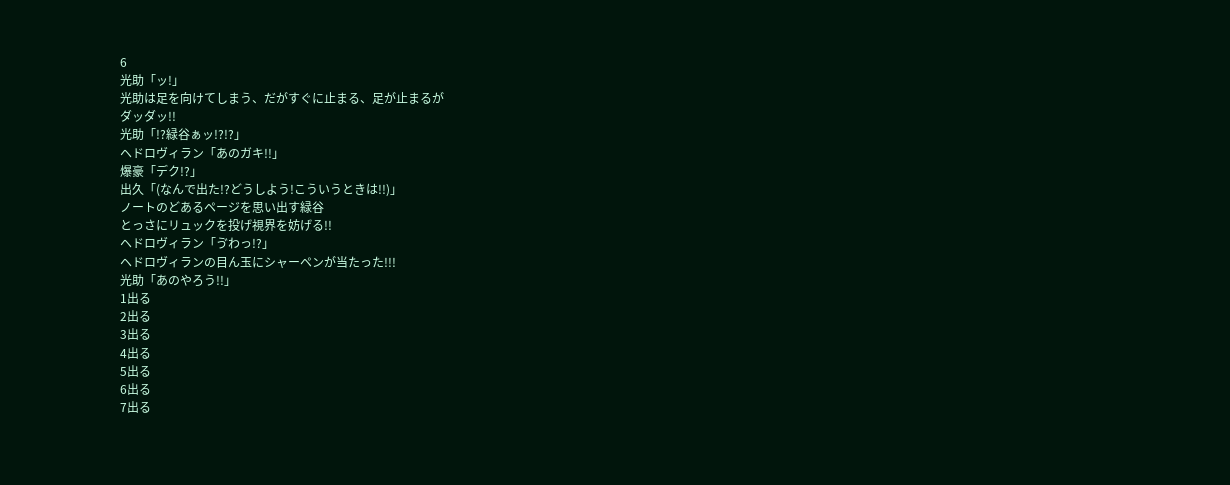6
光助「ッ!」
光助は足を向けてしまう、だがすぐに止まる、足が止まるが
ダッダッ!!
光助「!?緑谷ぁッ!?!?」
ヘドロヴィラン「あのガキ!!」
爆豪「デク!?」
出久「(なんで出た!?どうしよう!こういうときは!!)」
ノートのどあるページを思い出す緑谷
とっさにリュックを投げ視界を妨げる!!
ヘドロヴィラン「ゔわっ!?」
ヘドロヴィランの目ん玉にシャーペンが当たった!!!
光助「あのやろう!!」
1出る
2出る
3出る
4出る
5出る
6出る
7出る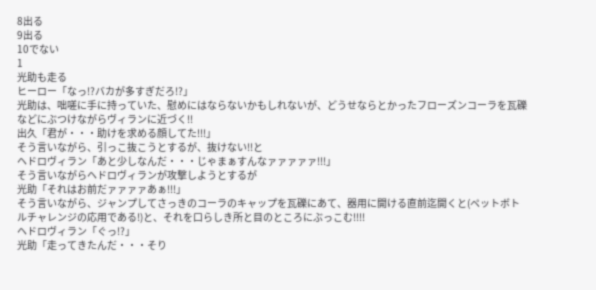8出る
9出る
10でない
1
光助も走る
ヒーロー「なっ!?バカが多すぎだろ!?」
光助は、咄嗟に手に持っていた、慰めにはならないかもしれないが、どうせならとかったフローズンコーラを瓦礫などにぶつけながらヴィランに近づく!!
出久「君が・・・助けを求める顔してた!!!」
そう言いながら、引っこ抜こうとするが、抜けない!!と
ヘドロヴィラン「あと少しなんだ・・・じゃまぁすんなァァァァァ!!!」
そう言いながらヘドロヴィランが攻撃しようとするが
光助「それはお前だァァァァあぁ!!!」
そう言いながら、ジャンプしてさっきのコーラのキャップを瓦礫にあて、器用に開ける直前迄開くと(ペットボトルチャレンジの応用である!)と、それを口らしき所と目のところにぶっこむ!!!!
ヘドロヴィラン「ぐっ!?」
光助「走ってきたんだ・・・そり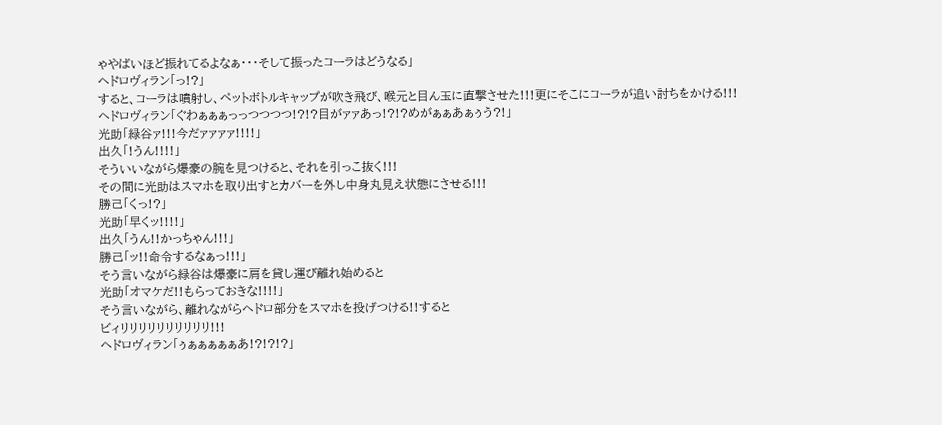ゃやばいほど振れてるよなぁ・・・そして振ったコーラはどうなる」
ヘドロヴィラン「っ!?」
すると、コーラは噴射し、ペットボトルキャップが吹き飛び、喉元と目ん玉に直撃させた!!!更にそこにコーラが追い討ちをかける!!!
ヘドロヴィラン「ぐわぁぁぁっっつつつつ!?!?目がァァあっ!?!?めがぁぁあぁぅう?!」
光助「緑谷ァ!!!今だァァァァ!!!!」
出久「!うん!!!!」
そういいながら爆豪の腕を見つけると、それを引っこ抜く!!!
その間に光助はスマホを取り出すとカバーを外し中身丸見え状態にさせる!!!
勝己「くっ!?」
光助「早くッ!!!!」
出久「うん!!かっちゃん!!!」
勝己「ッ!!命令するなぁっ!!!」
そう言いながら緑谷は爆豪に肩を貸し運び離れ始めると
光助「オマケだ!!もらっておきな!!!!」
そう言いながら、離れながらヘドロ部分をスマホを投げつける!!すると
ビィリリリリリリリリリリ!!!
ヘドロヴィラン「ぅぁぁぁぁぁあ!?!?!?」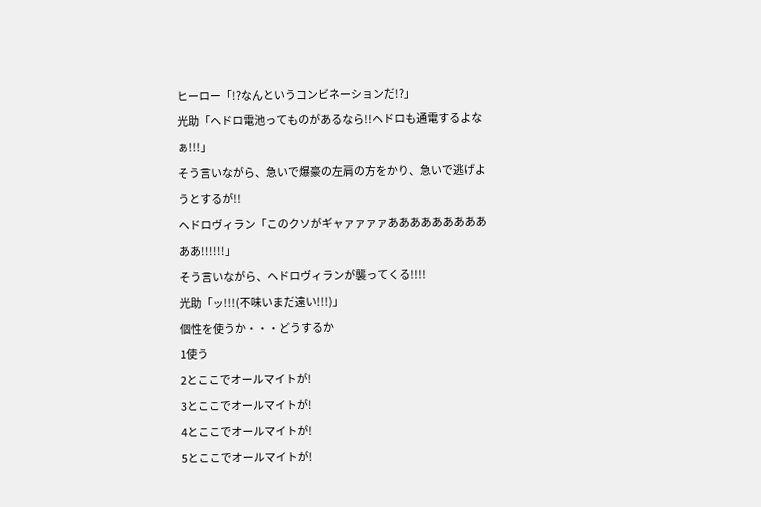ヒーロー「!?なんというコンビネーションだ!?」
光助「ヘドロ電池ってものがあるなら!!ヘドロも通電するよなぁ!!!」
そう言いながら、急いで爆豪の左肩の方をかり、急いで逃げようとするが!!
ヘドロヴィラン「このクソがギャァァァァあああああああああああ!!!!!!」
そう言いながら、ヘドロヴィランが襲ってくる!!!!
光助「ッ!!!(不味いまだ遠い!!!)」
個性を使うか・・・どうするか
1使う
2とここでオールマイトが!
3とここでオールマイトが!
4とここでオールマイトが!
5とここでオールマイトが!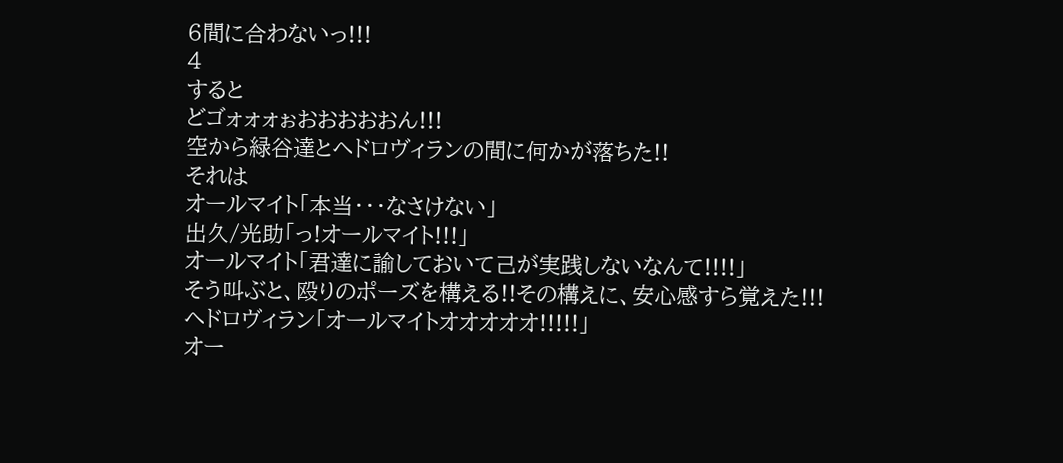6間に合わないっ!!!
4
すると
どゴォォォぉおおおおおん!!!
空から緑谷達とヘドロヴィランの間に何かが落ちた!!
それは
オールマイト「本当・・・なさけない」
出久/光助「っ!オールマイト!!!」
オールマイト「君達に諭しておいて己が実践しないなんて!!!!」
そう叫ぶと、殴りのポーズを構える!!その構えに、安心感すら覚えた!!!
ヘドロヴィラン「オールマイトオオオオオ!!!!!」
オー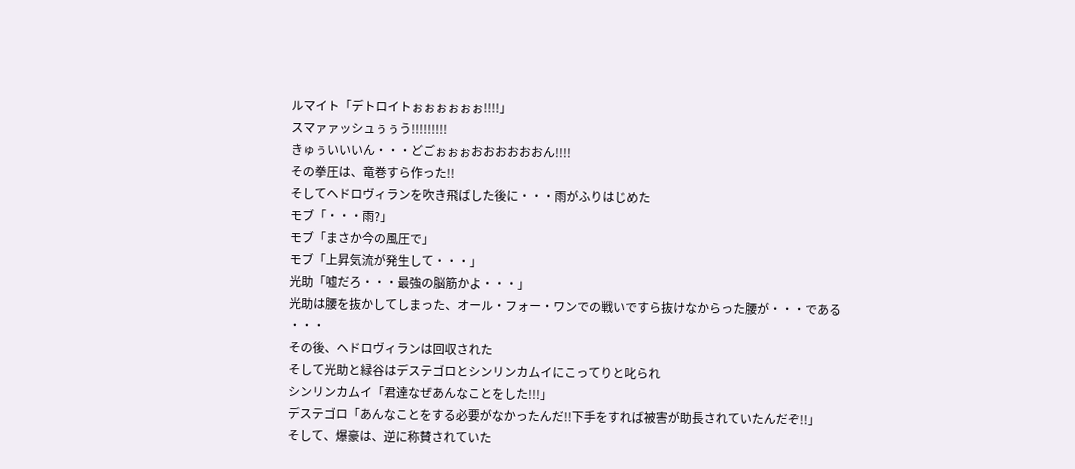ルマイト「デトロイトぉぉぉぉぉぉ!!!!」
スマァァッシュぅぅう!!!!!!!!!
きゅぅいいいん・・・どごぉぉぉおおおおおおん!!!!
その拳圧は、竜巻すら作った!!
そしてヘドロヴィランを吹き飛ばした後に・・・雨がふりはじめた
モブ「・・・雨?」
モブ「まさか今の風圧で」
モブ「上昇気流が発生して・・・」
光助「嘘だろ・・・最強の脳筋かよ・・・」
光助は腰を抜かしてしまった、オール・フォー・ワンでの戦いですら抜けなからった腰が・・・である
・・・
その後、ヘドロヴィランは回収された
そして光助と緑谷はデステゴロとシンリンカムイにこってりと叱られ
シンリンカムイ「君達なぜあんなことをした!!!」
デステゴロ「あんなことをする必要がなかったんだ!!下手をすれば被害が助長されていたんだぞ!!」
そして、爆豪は、逆に称賛されていた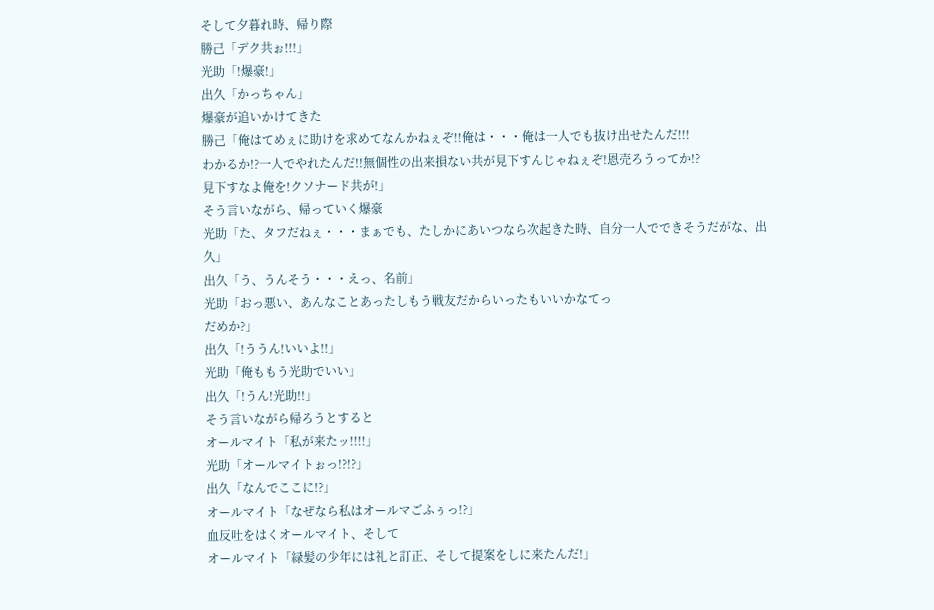そして夕暮れ時、帰り際
勝己「デク共ぉ!!!」
光助「!爆豪!」
出久「かっちゃん」
爆豪が追いかけてきた
勝己「俺はてめぇに助けを求めてなんかねぇぞ!!俺は・・・俺は一人でも抜け出せたんだ!!!
わかるか!?一人でやれたんだ!!無個性の出来損ない共が見下すんじゃねぇぞ!恩売ろうってか!?
見下すなよ俺を!クソナード共が!」
そう言いながら、帰っていく爆豪
光助「た、タフだねぇ・・・まぁでも、たしかにあいつなら次起きた時、自分一人でできそうだがな、出久」
出久「う、うんそう・・・えっ、名前」
光助「おっ悪い、あんなことあったしもう戦友だからいったもいいかなてっ
だめか?」
出久「!ううん!いいよ!!」
光助「俺ももう光助でいい」
出久「!うん!光助!!」
そう言いながら帰ろうとすると
オールマイト「私が来たッ!!!!」
光助「オールマイトぉっ!?!?」
出久「なんでここに!?」
オールマイト「なぜなら私はオールマごふぅっ!?」
血反吐をはくオールマイト、そして
オールマイト「緑髪の少年には礼と訂正、そして提案をしに来たんだ!」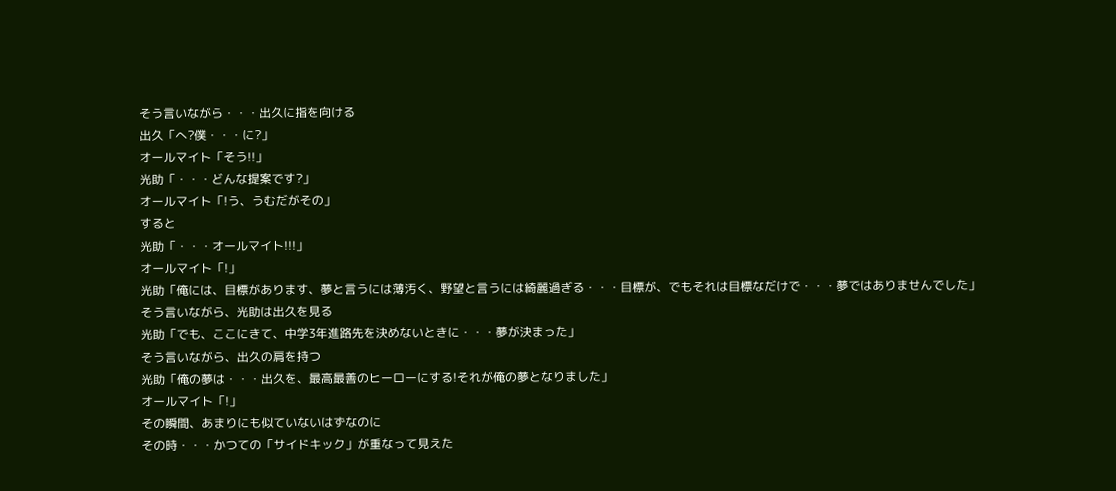そう言いながら・・・出久に指を向ける
出久「へ?僕・・・に?」
オールマイト「そう!!」
光助「・・・どんな提案です?」
オールマイト「!う、うむだがその」
すると
光助「・・・オールマイト!!!」
オールマイト「!」
光助「俺には、目標があります、夢と言うには薄汚く、野望と言うには綺麗過ぎる・・・目標が、でもそれは目標なだけで・・・夢ではありませんでした」
そう言いながら、光助は出久を見る
光助「でも、ここにきて、中学3年進路先を決めないときに・・・夢が決まった」
そう言いながら、出久の肩を持つ
光助「俺の夢は・・・出久を、最高最善のヒーローにする!それが俺の夢となりました」
オールマイト「!」
その瞬間、あまりにも似ていないはずなのに
その時・・・かつての「サイドキック」が重なって見えた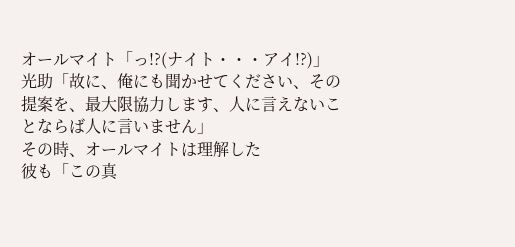オールマイト「っ!?(ナイト・・・アイ!?)」
光助「故に、俺にも聞かせてください、その提案を、最大限協力します、人に言えないことならば人に言いません」
その時、オールマイトは理解した
彼も「この真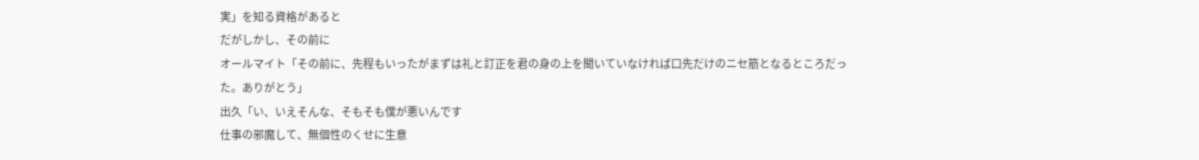実」を知る資格があると
だがしかし、その前に
オールマイト「その前に、先程もいったがまずは礼と訂正を君の身の上を聞いていなければ口先だけのニセ筋となるところだった。ありがとう」
出久「い、いえそんな、そもそも僕が悪いんです
仕事の邪魔して、無個性のくせに生意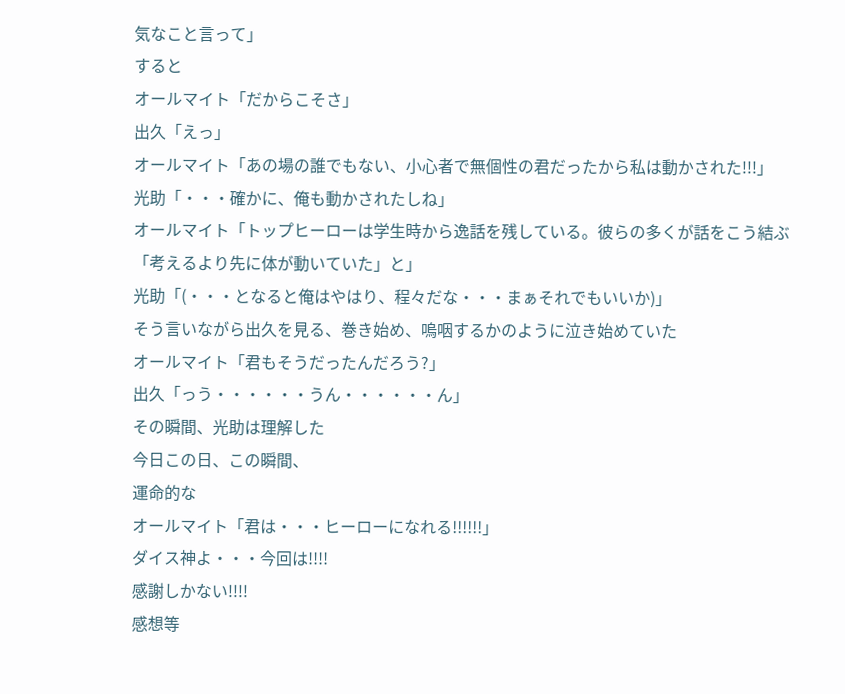気なこと言って」
すると
オールマイト「だからこそさ」
出久「えっ」
オールマイト「あの場の誰でもない、小心者で無個性の君だったから私は動かされた!!!」
光助「・・・確かに、俺も動かされたしね」
オールマイト「トップヒーローは学生時から逸話を残している。彼らの多くが話をこう結ぶ
「考えるより先に体が動いていた」と」
光助「(・・・となると俺はやはり、程々だな・・・まぁそれでもいいか)」
そう言いながら出久を見る、巻き始め、嗚咽するかのように泣き始めていた
オールマイト「君もそうだったんだろう?」
出久「っう・・・・・・うん・・・・・・ん」
その瞬間、光助は理解した
今日この日、この瞬間、
運命的な
オールマイト「君は・・・ヒーローになれる!!!!!!」
ダイス神よ・・・今回は!!!!
感謝しかない!!!!
感想等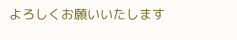よろしくお願いいたします